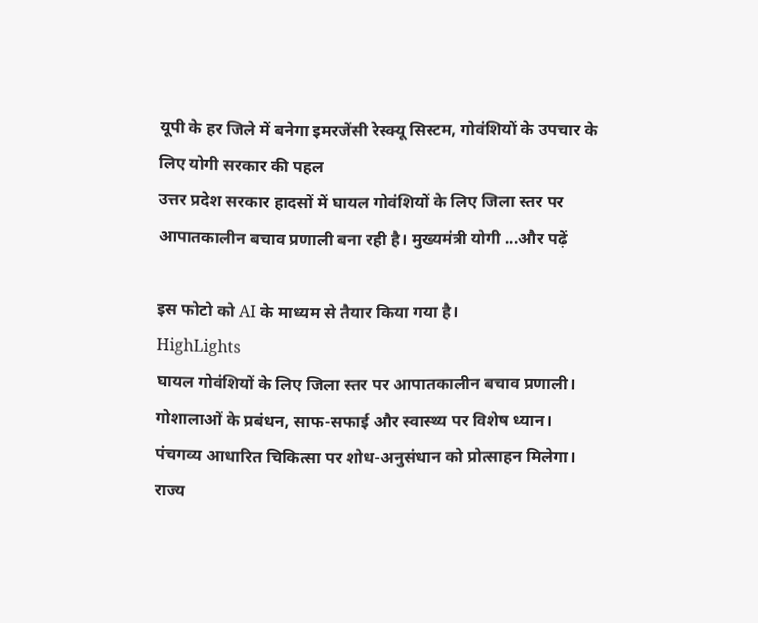यूपी के हर जिले में बनेगा इमरजेंसी रेस्क्यू सिस्टम, गोवंशियों के उपचार के लिए योगी सरकार की पहल
उत्तर प्रदेश सरकार हादसों में घायल गोवंशियों के लिए जिला स्तर पर आपातकालीन बचाव प्रणाली बना रही है। मुख्यमंत्री योगी ...और पढ़ें

इस फोटो को AI के माध्यम से तैयार किया गया है।
HighLights
घायल गोवंशियों के लिए जिला स्तर पर आपातकालीन बचाव प्रणाली।
गोशालाओं के प्रबंधन, साफ-सफाई और स्वास्थ्य पर विशेष ध्यान।
पंचगव्य आधारित चिकित्सा पर शोध-अनुसंधान को प्रोत्साहन मिलेगा।
राज्य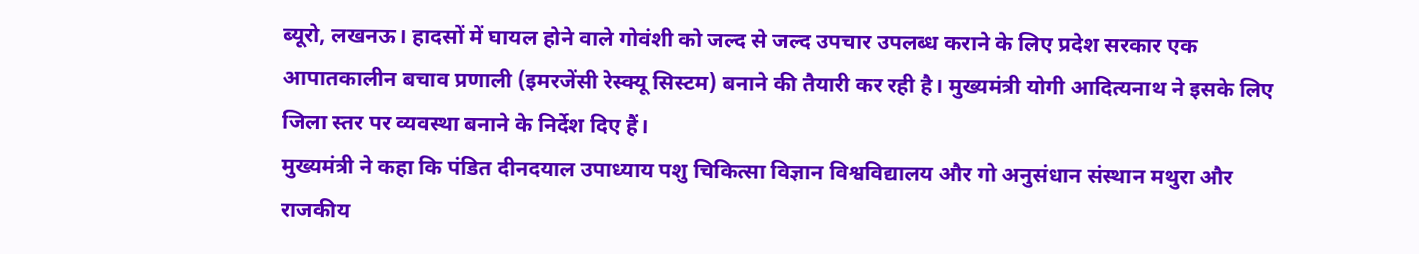ब्यूरो, लखनऊ। हादसों में घायल होने वाले गोवंशी को जल्द से जल्द उपचार उपलब्ध कराने के लिए प्रदेश सरकार एक आपातकालीन बचाव प्रणाली (इमरजेंसी रेस्क्यू सिस्टम) बनाने की तैयारी कर रही है। मुख्यमंत्री योगी आदित्यनाथ ने इसके लिए जिला स्तर पर व्यवस्था बनाने के निर्देश दिए हैं।
मुख्यमंत्री ने कहा कि पंडित दीनदयाल उपाध्याय पशु चिकित्सा विज्ञान विश्वविद्यालय और गो अनुसंधान संस्थान मथुरा और राजकीय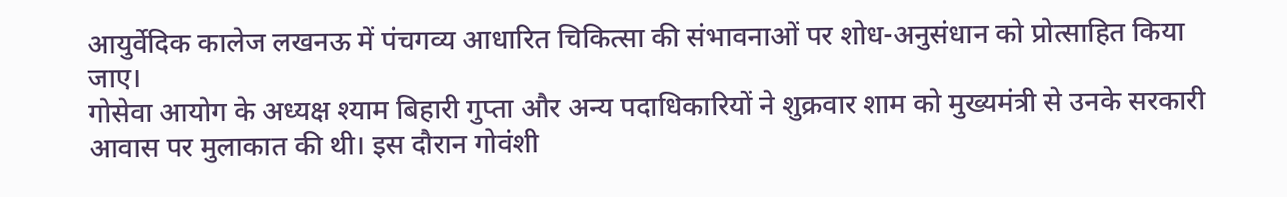आयुर्वेदिक कालेज लखनऊ में पंचगव्य आधारित चिकित्सा की संभावनाओं पर शोध-अनुसंधान को प्रोत्साहित किया जाए।
गोसेवा आयोग के अध्यक्ष श्याम बिहारी गुप्ता और अन्य पदाधिकारियों ने शुक्रवार शाम को मुख्यमंत्री से उनके सरकारी आवास पर मुलाकात की थी। इस दौरान गोवंशी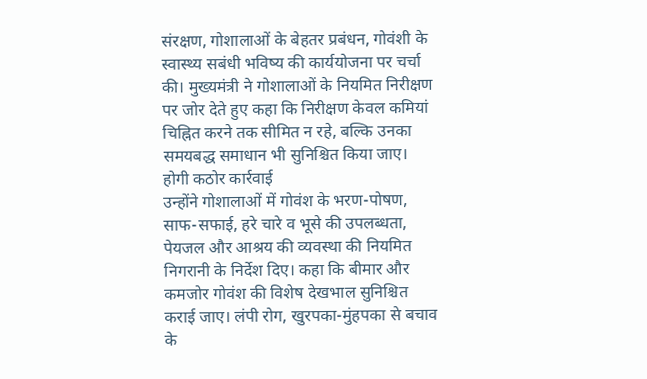संरक्षण, गोशालाओं के बेहतर प्रबंधन, गोवंशी के स्वास्थ्य सबंधी भविष्य की कार्ययोजना पर चर्चा की। मुख्यमंत्री ने गोशालाओं के नियमित निरीक्षण पर जोर देते हुए कहा कि निरीक्षण केवल कमियां चिह्नित करने तक सीमित न रहे, बल्कि उनका समयबद्ध समाधान भी सुनिश्चित किया जाए।
होगी कठोर कार्रवाई
उन्होंने गोशालाओं में गोवंश के भरण-पोषण, साफ-सफाई, हरे चारे व भूसे की उपलब्धता, पेयजल और आश्रय की व्यवस्था की नियमित निगरानी के निर्देश दिए। कहा कि बीमार और कमजोर गोवंश की विशेष देखभाल सुनिश्चित कराई जाए। लंपी रोग, खुरपका-मुंहपका से बचाव के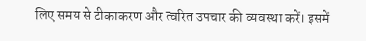लिए समय से टीकाकरण और त्वरित उपचार की व्यवस्था करें। इसमें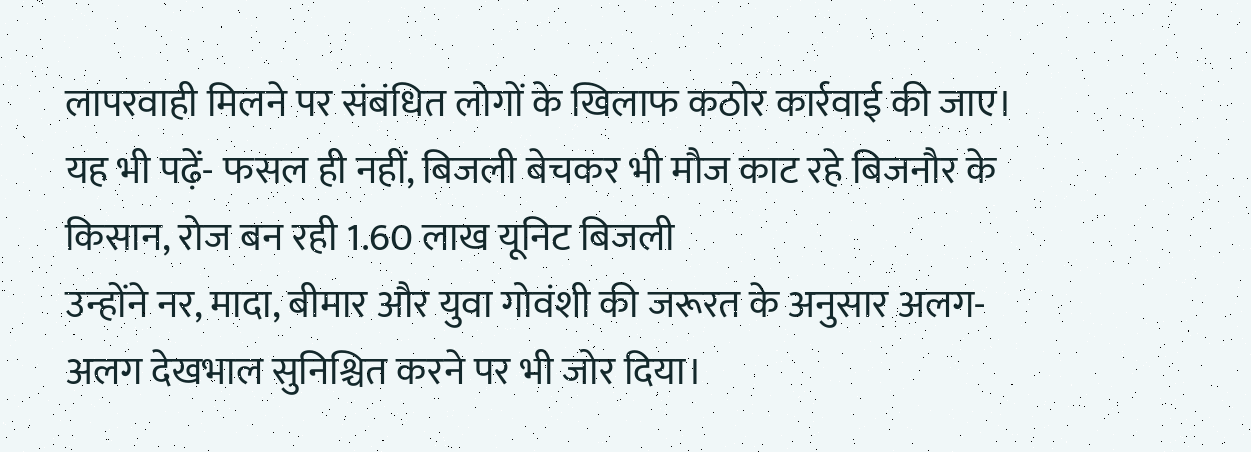लापरवाही मिलने पर संबंधित लोगों के खिलाफ कठोर कार्रवाई की जाए।
यह भी पढ़ें- फसल ही नहीं, बिजली बेचकर भी मौज काट रहे बिजनौर के किसान, रोज बन रही 1.60 लाख यूनिट बिजली
उन्होंने नर, मादा, बीमार और युवा गोवंशी की जरूरत के अनुसार अलग-अलग देखभाल सुनिश्चित करने पर भी जोर दिया।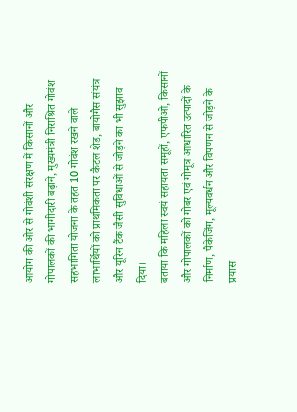आयोग की ओर से गोवंशी संरक्षण में किसानों और गोपालकों की भागीदारी बढ़ाने, मुख्यमंत्री निराश्रित गोवंश सहभागिता योजना के तहत 10 गोवंश रखने वाले लाभार्थियों को प्राथमिकता पर कैटल शेड, बायोगैस संयंत्र और यूरिन टैंक जैसी सुविधाओं से जोड़ने का भी सुझाव दिया।
बताया कि महिला स्वयं सहायता समूहों, एफपीओ, किसानों और गोपालकों को गोबर एवं गोमूत्र आधारित उत्पादों के निर्माण, पैकेजिंग, मूल्यवर्धन और विपणन से जोड़ने के प्रयास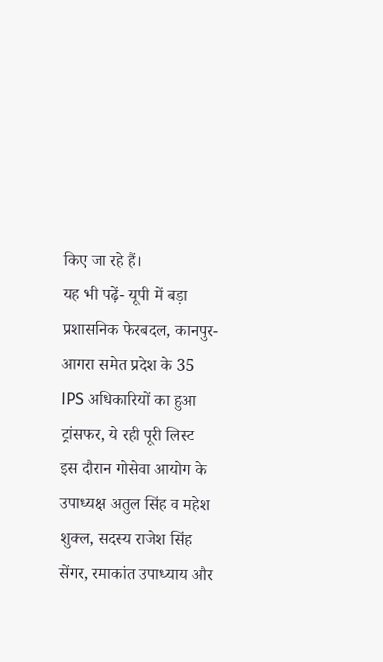किए जा रहे हैं।
यह भी पढ़ें- यूपी में बड़ा प्रशासनिक फेरबदल, कानपुर-आगरा समेत प्रदेश के 35 IPS अधिकारियों का हुआ ट्रांसफर, ये रही पूरी लिस्ट
इस दौरान गोसेवा आयोग के उपाध्यक्ष अतुल सिंह व महेश शुक्ल, सदस्य राजेश सिंह सेंगर, रमाकांत उपाध्याय और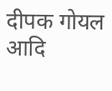दीपक गोयल आदि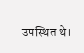उपस्थित थे।